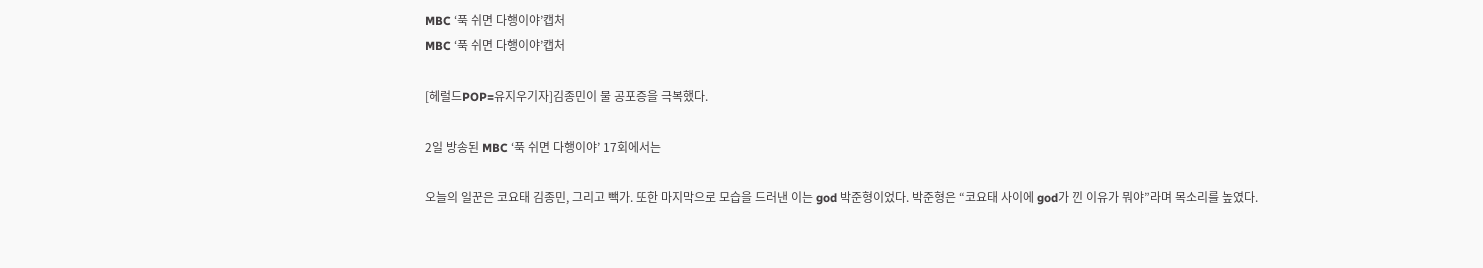MBC ‘푹 쉬면 다행이야’캡처
MBC ‘푹 쉬면 다행이야’캡처

[헤럴드POP=유지우기자]김종민이 물 공포증을 극복했다.

2일 방송된 MBC ‘푹 쉬면 다행이야’ 17회에서는

오늘의 일꾼은 코요태 김종민, 그리고 빽가. 또한 마지막으로 모습을 드러낸 이는 god 박준형이었다. 박준형은 “코요태 사이에 god가 낀 이유가 뭐야”라며 목소리를 높였다.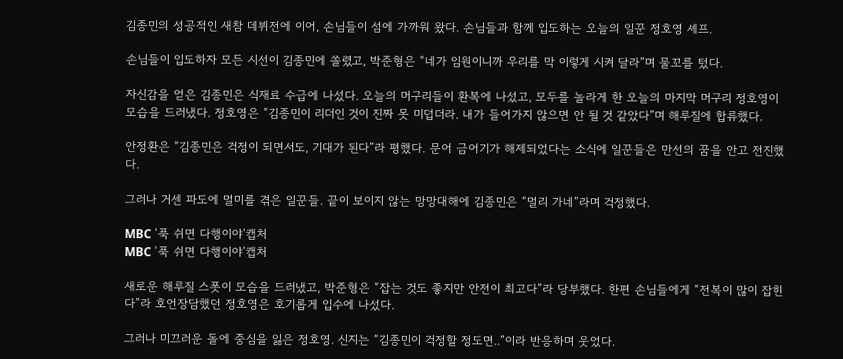김종민의 성공적인 새참 데뷔전에 이어, 손님들이 섬에 가까워 왔다. 손님들과 함께 입도하는 오늘의 일꾼 정호영 셰프.

손님들이 입도하자 모든 시선이 김종민에 쏠렸고, 박준형은 “네가 임원이니까 우리를 막 이렇게 시켜 달라”며 물꼬를 텄다.

자신감을 얻은 김종민은 식재료 수급에 나섰다. 오늘의 머구리들이 환복에 나섰고, 모두를 놀라게 한 오늘의 마지막 머구리 정호영이 모습을 드러냈다. 정호영은 “김종민이 리더인 것이 진짜 못 미덥더라. 내가 들어가지 않으면 안 될 것 같았다”며 해루질에 합류했다.

안정환은 “김종민은 걱정이 되면서도, 기대가 된다”라 평했다. 문어 금어기가 해제되었다는 소식에 일꾼들은 만선의 꿈을 안고 전진했다.

그러나 거센 파도에 멀미를 겪은 일꾼들. 끝이 보이지 않는 망망대해에 김종민은 “멀리 가네”라며 걱정했다.

MBC ‘푹 쉬면 다행이야’캡처
MBC ‘푹 쉬면 다행이야’캡처

새로운 해루질 스폿이 모습을 드러냈고, 박준형은 “잡는 것도 좋지만 안전이 최고다”라 당부했다. 한편 손님들에게 “전복이 많이 잡힌다”라 호언장담했던 정호영은 호기롭게 입수에 나섰다.

그러나 미끄러운 돌에 중심을 잃은 정호영. 신지는 “김종민이 걱정할 정도면..”이라 반응하며 웃었다.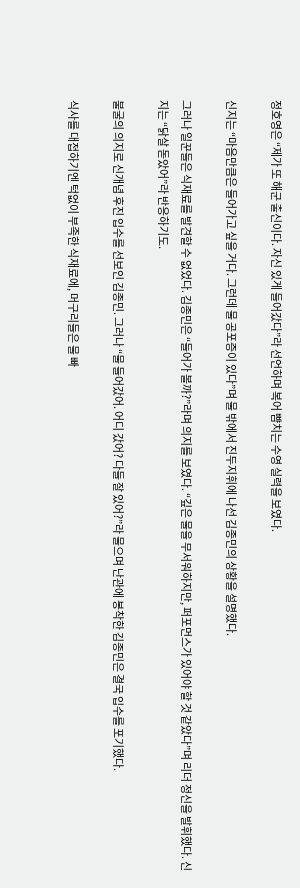정호영은 “제가 또 해군 출신이다. 자신 있게 들어갔다”라 선언하며 복어 뺨치는 수영 실력을 보였다.

신지는 “마음만큼은 들어가고 싶을 거다. 그런데 물 공포증이 있다”며 물 밖에서 진두지휘에 나선 김종민의 상황을 설명했다.

그러나 일꾼들은 식재료를 발견할 수 없었다. 김종민은 “들어가 볼까?”라며 의지를 보였다. “깊은 물을 무서워하지만, 퍼포먼스가 있어야 할 것 같았다”며 리더 정신을 발휘했다. 신지는 “닭살 돋았어”라 반응하기도.

불굴의 의지로 신개념 후진 입수를 선보인 김종민. 그러나 “물 들어갔어. 어디 갔어? 다들 잘 있어?”라 물으며 난관에 봉착한 김종민은 결국 입수를 포기했다.

식사를 대접하기엔 턱없이 부족한 식재료에, 머구리들은 물 빠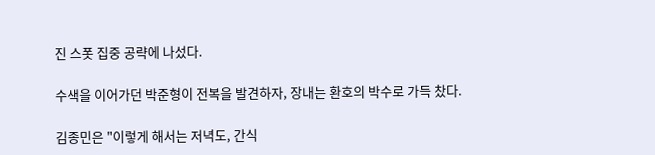진 스폿 집중 공략에 나섰다.

수색을 이어가던 박준형이 전복을 발견하자, 장내는 환호의 박수로 가득 찼다.

김종민은 "이렇게 해서는 저녁도, 간식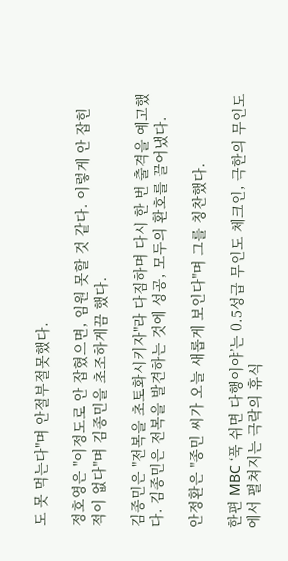도 못 먹는다"며 안절부절못했다.

정호영은 "이정도로 안 잡혔으면, 임원 못할 것 같다. 이렇게 안 잡힌 적이 없다"며 김종민을 초조하게끔 했다.

김종민은 "전복을 초토화시키자"라 다짐하며 다시 한 번 출격을 예고했다. 김종민은 전복을 발견하는 것에 성공, 모두의 환호를 끌어냈다.

안정환은 "종민 씨가 오늘 새롭게 보인다"며 그를 칭찬했다.

한편 MBC ‘푹 쉬면 다행이야’는 0.5성급 무인도 체크인, 극한의 무인도에서 펼쳐지는 극락의 휴식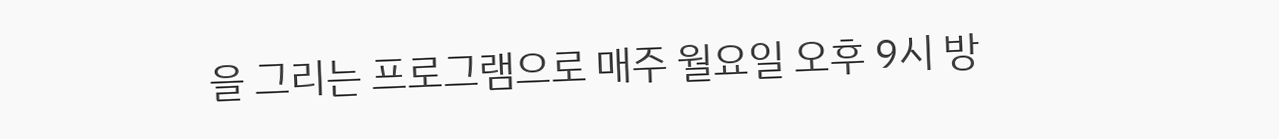을 그리는 프로그램으로 매주 월요일 오후 9시 방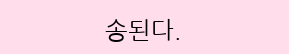송된다.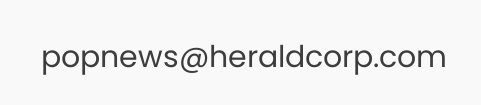popnews@heraldcorp.com